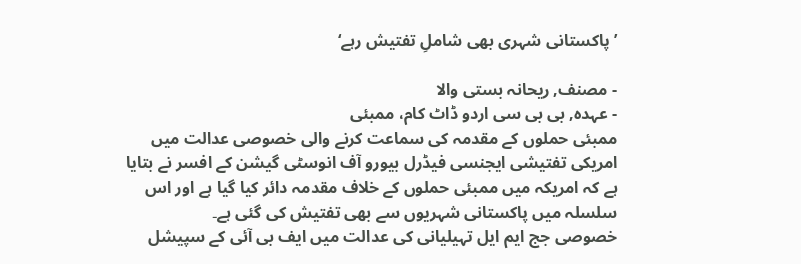’پاکستانی شہری بھی شاملِ تفتیش رہے‘

- مصنف, ریحانہ بستی والا
- عہدہ, بی بی سی اردو ڈاٹ کام، ممبئی
ممبئی حملوں کے مقدمہ کی سماعت کرنے والی خصوصی عدالت میں امریکی تفتیشی ایجنسی فیڈرل بیورو آف انوسٹی گیشن کے افسر نے بتایا ہے کہ امریکہ میں ممبئی حملوں کے خلاف مقدمہ دائر کیا گیا ہے اور اس سلسلہ میں پاکستانی شہریوں سے بھی تفتیش کی گئی ہے۔
خصوصی جج ایم ایل تہیلیانی کی عدالت میں ایف بی آئی کے سپیشل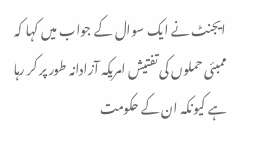ایجنٹ نے ایک سوال کے جواب میں کہا کہ ممبئی حملوں کی تفتیش امریکہ آزادانہ طور پر کر رہا ہے کیونکہ ان کے حکومت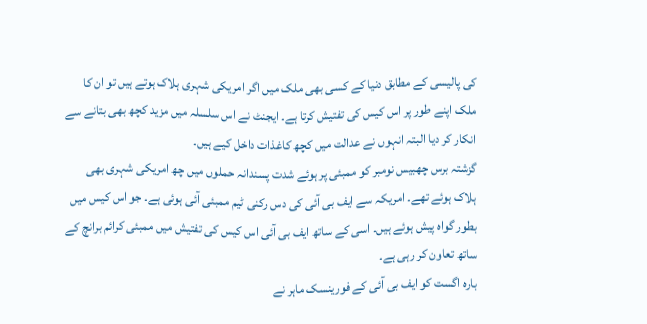کی پالیسی کے مطابق دنیا کے کسی بھی ملک میں اگر امریکی شہری ہلاک ہوتے ہیں تو ان کا ملک اپنے طور پر اس کیس کی تفتیش کرتا ہے۔ ایجنٹ نے اس سلسلہ میں مزید کچھ بھی بتانے سے انکار کر دیا البتہ انہوں نے عدالت میں کچھ کاغذات داخل کیے ہیں۔
گزشتہ برس چھبیس نومبر کو ممبئی پر ہوئے شدت پسندانہ حملوں میں چھ امریکی شہری بھی ہلاک ہوئے تھے۔ امریکہ سے ایف بی آئی کی دس رکنی ٹیم ممبئی آئی ہوئی ہے۔ جو اس کیس میں بطور گواہ پیش ہوئے ہیں۔ اسی کے ساتھ ایف بی آئی اس کیس کی تفتیش میں ممبئی کرائم برانچ کے ساتھ تعاون کر رہی ہے۔
بارہ اگست کو ایف بی آئی کے فورینسک ماہر نے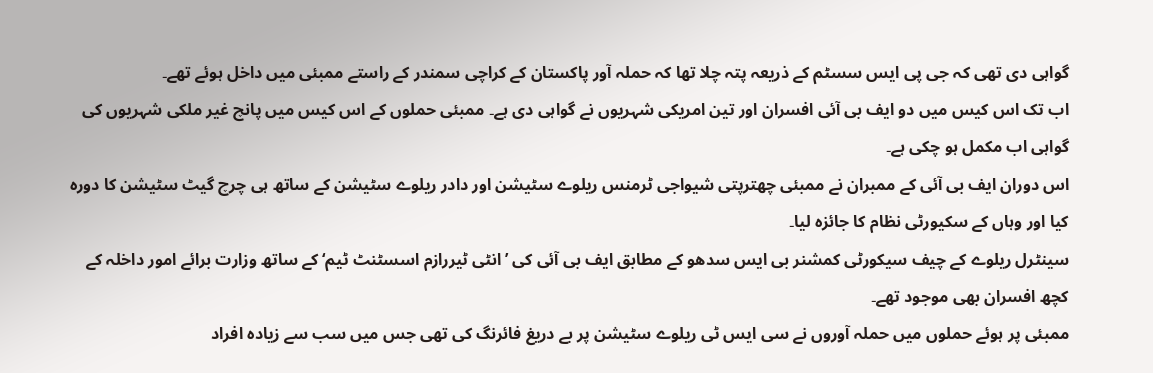گواہی دی تھی کہ جی پی ایس سسٹم کے ذریعہ پتہ چلا تھا کہ حملہ آور پاکستان کے کراچی سمندر کے راستے ممبئی میں داخل ہوئے تھے۔
اب تک اس کیس میں دو ایف بی آئی افسران اور تین امریکی شہریوں نے گواہی دی ہے۔ ممبئی حملوں کے اس کیس میں پانچ غیر ملکی شہریوں کی گواہی اب مکمل ہو چکی ہے۔
اس دوران ایف بی آئی کے ممبران نے ممبئی چھترپتی شیواجی ٹرمنس ریلوے سٹیشن اور دادر ریلوے سٹیشن کے ساتھ ہی چرچ گیٹ سٹیشن کا دورہ کیا اور وہاں کے سکیورٹی نظام کا جائزہ لیا۔
سینٹرل ریلوے کے چیف سیکورٹی کمشنر بی ایس سدھو کے مطابق ایف بی آئی کی ’انٹی ٹیررازم اسسٹنٹ ٹیم‘ کے ساتھ وزارت برائے امور داخلہ کے کچھ افسران بھی موجود تھے۔
ممبئی پر ہوئے حملوں میں حملہ آوروں نے سی ایس ٹی ریلوے سٹیشن پر بے دریغ فائرنگ کی تھی جس میں سب سے زیادہ افراد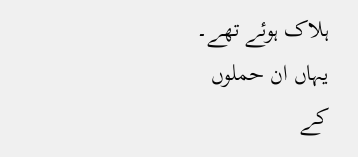ہلاک ہوئے تھے۔ یہاں ان حملوں کے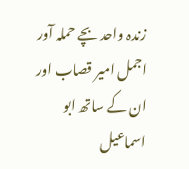زندہ واحد بچے حملہ آور اجمل امیر قصاب اور ان کے ساتھ ابو اسماعیل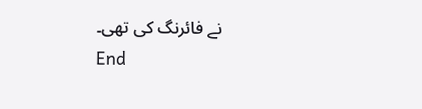نے فائرنگ کی تھی۔
End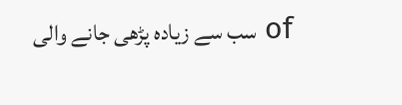of سب سے زیادہ پڑھی جانے والی